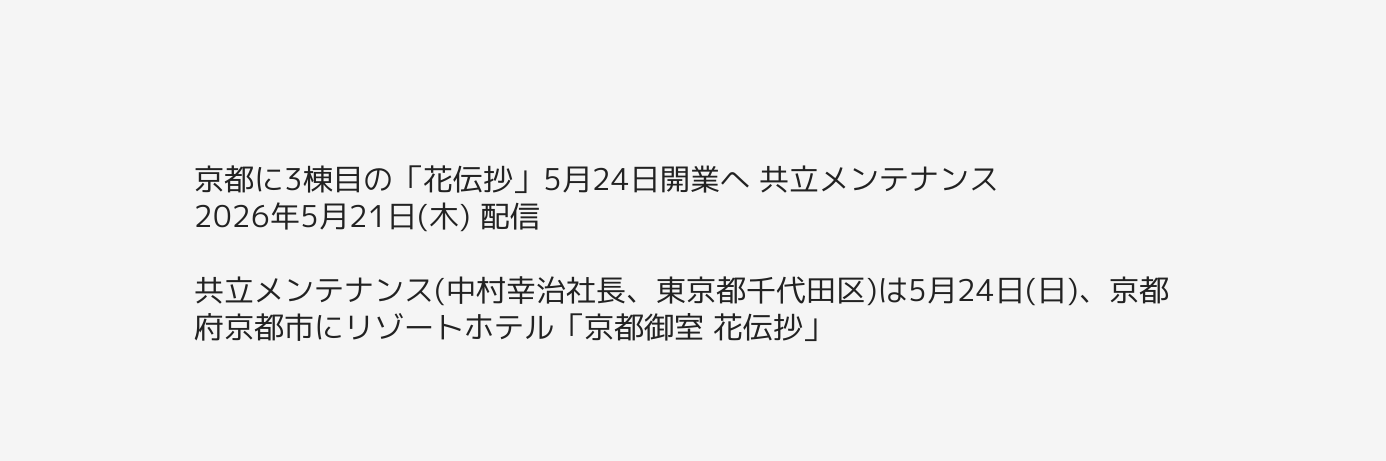京都に3棟目の「花伝抄」5月24日開業へ 共立メンテナンス
2026年5月21日(木) 配信

共立メンテナンス(中村幸治社長、東京都千代田区)は5月24日(日)、京都府京都市にリゾートホテル「京都御室 花伝抄」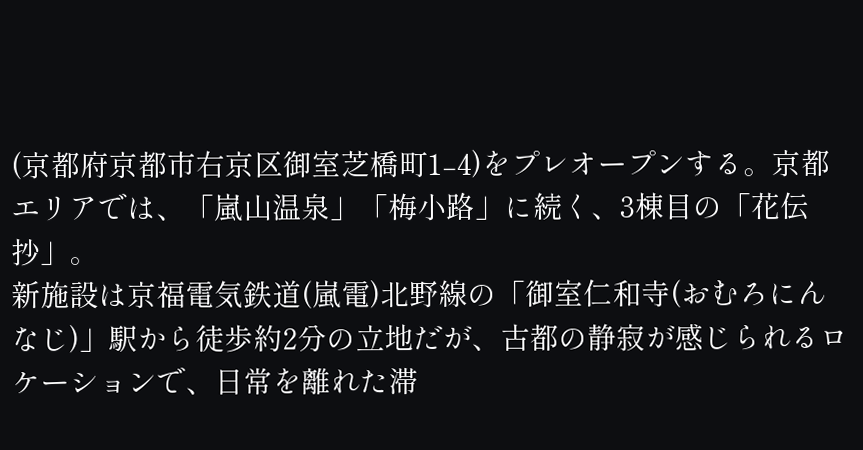(京都府京都市右京区御室芝橋町1₋4)をプレオープンする。京都エリアでは、「嵐山温泉」「梅小路」に続く、3棟目の「花伝抄」。
新施設は京福電気鉄道(嵐電)北野線の「御室仁和寺(おむろにんなじ)」駅から徒歩約2分の立地だが、古都の静寂が感じられるロケーションで、日常を離れた滞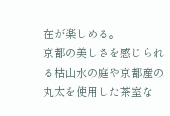在が楽しめる。
京都の美しさを感じられる枯山水の庭や京都産の丸太を使用した茶室な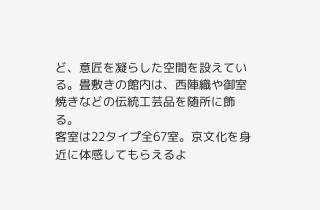ど、意匠を凝らした空間を設えている。畳敷きの館内は、西陣織や御室焼きなどの伝統工芸品を随所に飾る。
客室は22タイプ全67室。京文化を身近に体感してもらえるよ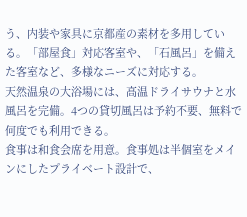う、内装や家具に京都産の素材を多用している。「部屋食」対応客室や、「石風呂」を備えた客室など、多様なニーズに対応する。
天然温泉の大浴場には、高温ドライサウナと水風呂を完備。4つの貸切風呂は予約不要、無料で何度でも利用できる。
食事は和食会席を用意。食事処は半個室をメインにしたプライベート設計で、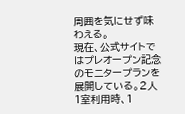周囲を気にせず味わえる。
現在、公式サイトではプレオープン記念のモニタープランを展開している。2人1室利用時、1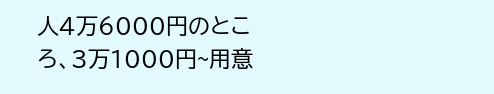人4万6000円のところ、3万1000円~用意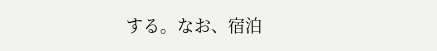する。なお、宿泊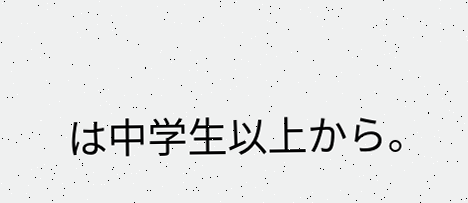は中学生以上から。